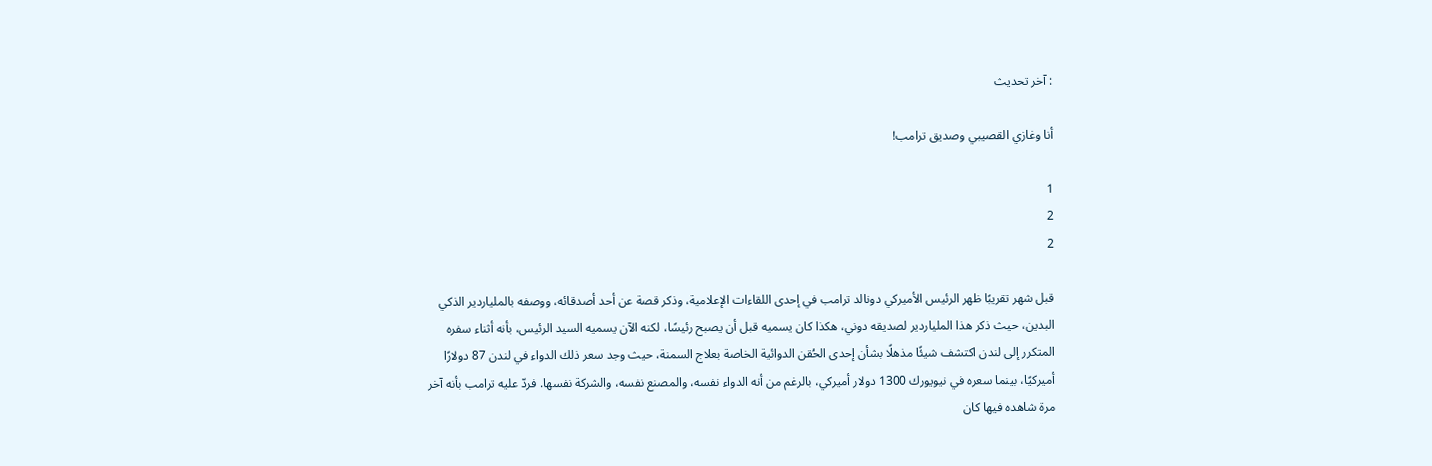: آخر تحديث

أنا وغازي القصيبي وصديق ترامب!

1
2
2

قبل شهر تقريبًا ظهر الرئيس الأميركي دونالد ترامب في إحدى اللقاءات الإعلامية، وذكر قصة عن أحد أصدقائه، ووصفه بالملياردير الذكي البدين، حيث ذكر هذا الملياردير لصديقه دوني، هكذا كان يسميه قبل أن يصبح رئيسًا، لكنه الآن يسميه السيد الرئيس، بأنه أثناء سفره المتكرر إلى لندن اكتشف شيئًا مذهلًا بشأن إحدى الحُقن الدوائية الخاصة بعلاج السمنة، حيث وجد سعر ذلك الدواء في لندن 87 دولارًا أميركيًا، بينما سعره في نيويورك 1300 دولار أميركي، بالرغم من أنه الدواء نفسه، والمصنع نفسه، والشركة نفسها. فردّ عليه ترامب بأنه آخر مرة شاهده فيها كان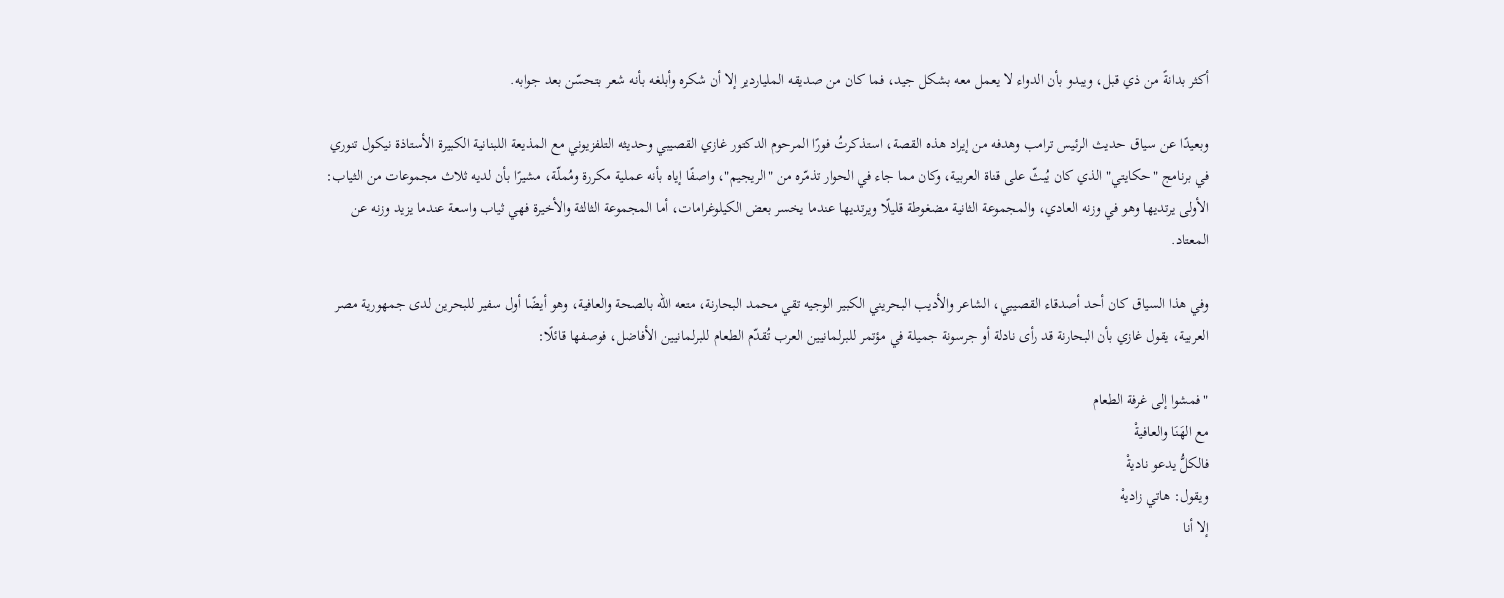أكثر بدانةً من ذي قبل، ويبدو بأن الدواء لا يعمل معه بشكل جيد، فما كان من صديقه الملياردير إلا أن شكره وأبلغه بأنه شعر بتحسّن بعد جوابه.

وبعيدًا عن سياق حديث الرئيس ترامب وهدفه من إيراد هذه القصة، استذكرتُ فورًا المرحوم الدكتور غازي القصيبي وحديثه التلفزيوني مع المذيعة اللبنانية الكبيرة الأستاذة نيكول تنوري في برنامج "حكايتي" الذي كان يُبثّ على قناة العربية، وكان مما جاء في الحوار تذمّره من "الريجيم"، واصفًا إياه بأنه عملية مكررة ومُملّة، مشيرًا بأن لديه ثلاث مجموعات من الثياب: الأولى يرتديها وهو في وزنه العادي، والمجموعة الثانية مضغوطة قليلًا ويرتديها عندما يخسر بعض الكيلوغرامات، أما المجموعة الثالثة والأخيرة فهي ثياب واسعة عندما يزيد وزنه عن المعتاد.

وفي هذا السياق كان أحد أصدقاء القصيبي، الشاعر والأديب البحريني الكبير الوجيه تقي محمد البحارنة، متعه الله بالصحة والعافية، وهو أيضًا أول سفير للبحرين لدى جمهورية مصر العربية، يقول غازي بأن البحارنة قد رأى نادلة أو جرسونة جميلة في مؤتمر للبرلمانيين العرب تُقدّم الطعام للبرلمانيين الأفاضل، فوصفها قائلًا:

"فمشوا إلى غرفة الطعام
مع الهَنَا والعافيةْ
فالكلُّ يدعو ناديةْ
ويقول: هاتي زاديهْ
إلا أنا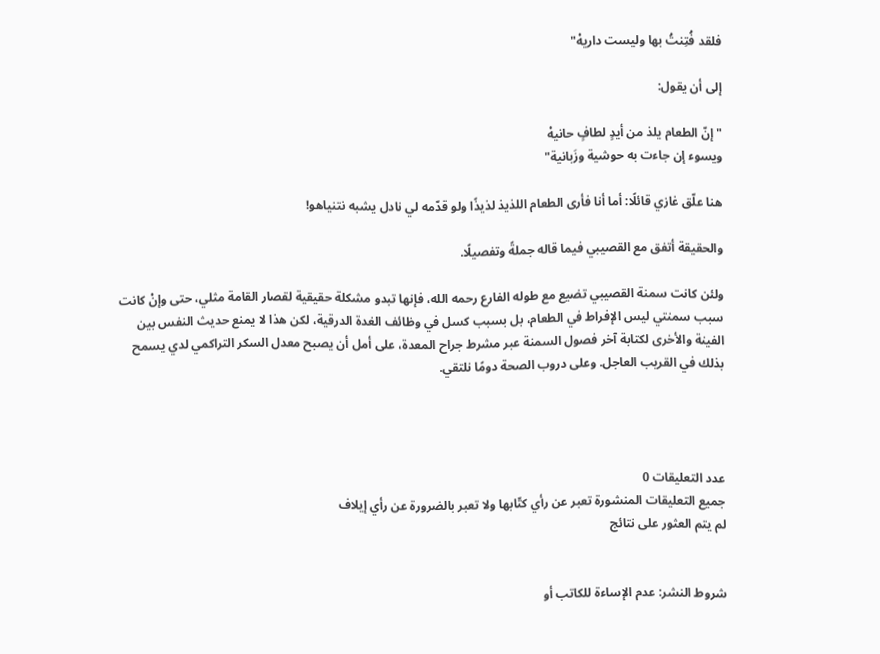فلقد فُتِنتُ بها وليست داريهْ"

إلى أن يقول:

"إنّ الطعام يلذ من أيدٍ لطافٍ حانيهْ
ويسوء إن جاءت به حوشية وزَبانية"

هنا علّق غازي قائلًا: أما أنا فأرى الطعام اللذيذ لذيذًا ولو قدّمه لي نادل يشبه نتنياهو!

والحقيقة أتفق مع القصيبي فيما قاله جملةً وتفصيلًا.

ولئن كانت سمنة القصيبي تضيع مع طوله الفارع رحمه الله، فإنها تبدو مشكلة حقيقية لقصار القامة مثلي، حتى وإنْ كانت سبب سمنتي ليس الإفراط في الطعام، بل بسبب كسل في وظائف الغدة الدرقية، لكن هذا لا يمنع حديث النفس بين الفينة والأخرى لكتابة آخر فصول السمنة عبر مشرط جراح المعدة، على أمل أن يصبح معدل السكر التراكمي لدي يسمح بذلك في القريب العاجل. وعلى دروب الصحة دومًا نلتقي.




عدد التعليقات 0
جميع التعليقات المنشورة تعبر عن رأي كتّابها ولا تعبر بالضرورة عن رأي إيلاف
لم يتم العثور على نتائج


شروط النشر: عدم الإساءة للكاتب أو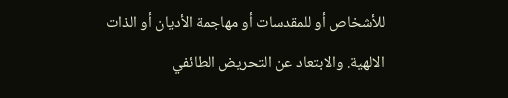للأشخاص أو للمقدسات أو مهاجمة الأديان أو الذات الالهية. والابتعاد عن التحريض الطائفي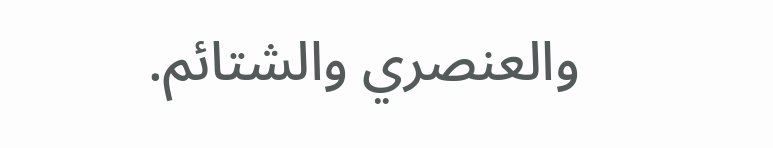والعنصري والشتائم.